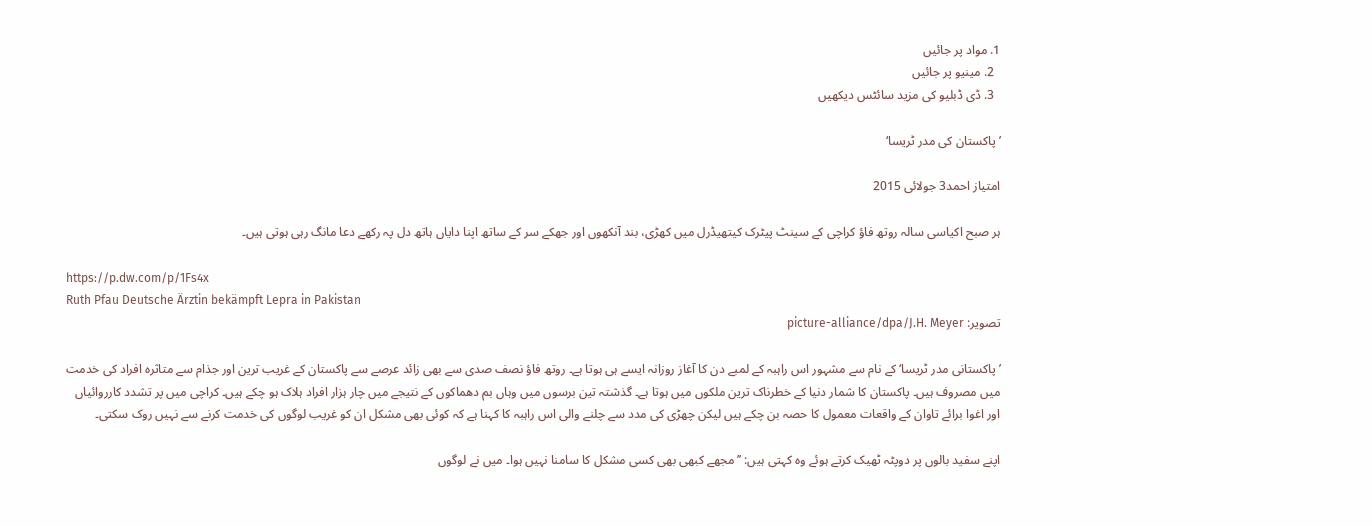1. مواد پر جائیں
  2. مینیو پر جائیں
  3. ڈی ڈبلیو کی مزید سائٹس دیکھیں

’پاکستان کی مدر ٹریسا‘

امتیاز احمد3 جولائی 2015

ہر صبح اکیاسی سالہ روتھ فاؤ کراچی کے سینٹ پیٹرک کیتھیڈرل میں کھڑی، بند آنکھوں اور جھکے سر کے ساتھ اپنا دایاں ہاتھ دل پہ رکھے دعا مانگ رہی ہوتی ہیں۔

https://p.dw.com/p/1Fs4x
Ruth Pfau Deutsche Ärztin bekämpft Lepra in Pakistan
تصویر: picture-alliance/dpa/J.H. Meyer

’پاکستانی مدر ٹریسا‘ کے نام سے مشہور اس راہبہ کے لمبے دن کا آغاز روزانہ ایسے ہی ہوتا ہے۔ روتھ فاؤ نصف صدی سے بھی زائد عرصے سے پاکستان کے غریب ترین اور جذام سے متاثرہ افراد کی خدمت میں مصروف ہیں۔ پاکستان کا شمار دنیا کے خطرناک ترین ملکوں میں ہوتا ہے۔ گذشتہ تین برسوں میں وہاں بم دھماکوں کے نتیجے میں چار ہزار افراد ہلاک ہو چکے ہیں۔ کراچی میں پر تشدد کارروائیاں اور اغوا برائے تاوان کے واقعات معمول کا حصہ بن چکے ہیں لیکن چھڑی کی مدد سے چلنے والی اس راہبہ کا کہنا ہے کہ کوئی بھی مشکل ان کو غریب لوگوں کی خدمت کرنے سے نہیں روک سکتی۔

اپنے سفید بالوں پر دوپٹہ ٹھیک کرتے ہوئے وہ کہتی ہیں: ’’مجھے کبھی بھی کسی مشکل کا سامنا نہیں ہوا۔ میں نے لوگوں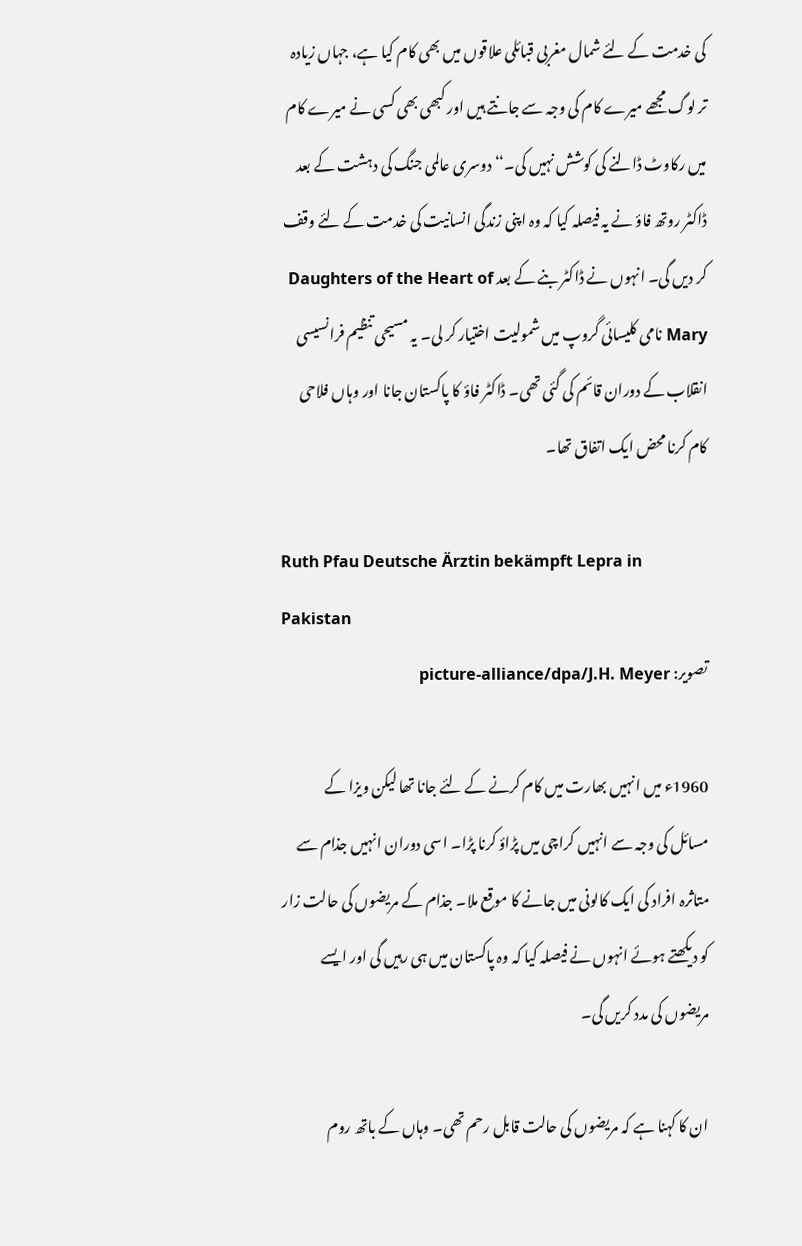کی خدمت کے لئے شمال مغربی قبائلی علاقوں میں بھی کام کیا ہے، جہاں زیادہ تر لوگ مجھے میرے کام کی وجہ سے جانتے ہیں اور کبھی بھی کسی نے میرے کام میں رکاوٹ ڈالنے کی کوشش نہیں کی۔‘‘ دوسری عالمی جنگ کی دہشت کے بعد ڈاکٹر روتھ فاؤ نے یہ فیصلہ کیا کہ وہ اپنی زندگی انسانیت کی خدمت کے لئے وقف کر دیں گی۔ انہوں نے ڈاکٹر بنے کے بعد Daughters of the Heart of Mary نامی کلیسائی گروپ میں شمولیت اختیار کر لی۔ یہ مسیحی تنظیم فرانسیسی انقلاب کے دوران قائم کی گئی تھی۔ ڈاکٹر فاؤ کا پاکستان جانا اور وہاں فلاحی کام کرنا محض ایک اتفاق تھا۔

Ruth Pfau Deutsche Ärztin bekämpft Lepra in Pakistan
تصویر: picture-alliance/dpa/J.H. Meyer

1960ء میں انہیں بھارت میں کام کرنے کے لئے جانا تھا لیکن ویزا کے مسائل کی وجہ سے انہیں کراچی میں پڑاؤ کرنا پڑا۔ اسی دوران انہیں جذام سے متاثرہ افراد کی ایک کالونی میں جانے کا موقع ملا۔ جذام کے مریضوں کی حالت زار کو دیکھتے ہوئے انہوں نے فیصلہ کیا کہ وہ پاکستان میں ہی رہیں گی اور ایسے مریضوں کی مدد کریں گی۔

ان کا کہنا ہے کہ مریضوں کی حالت قابل رحم تھی۔ وہاں کے باتھ روم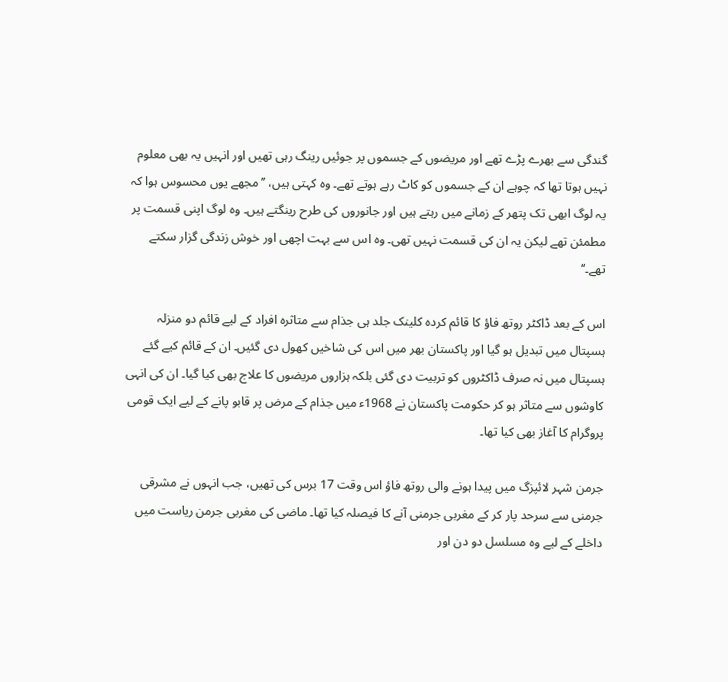گندگی سے بھرے پڑے تھے اور مریضوں کے جسموں پر جوئیں رینگ رہی تھیں اور انہیں یہ بھی معلوم نہیں ہوتا تھا کہ چوہے ان کے جسموں کو کاٹ رہے ہوتے تھے۔ وہ کہتی ہیں، ’’مجھے یوں محسوس ہوا کہ یہ لوگ ابھی تک پتھر کے زمانے میں رہتے ہیں اور جانوروں کی طرح رینگتے ہیں۔ وہ لوگ اپنی قسمت پر مطمئن تھے لیکن یہ ان کی قسمت نہیں تھی۔ وہ اس سے بہت اچھی اور خوش زندگی گزار سکتے تھے۔‘‘

اس کے بعد ڈاکٹر روتھ فاؤ کا قائم کردہ کلینک جلد ہی جذام سے متاثرہ افراد کے لیے قائم دو منزلہ ہسپتال میں تبدیل ہو گیا اور پاکستان بھر میں اس کی شاخیں کھول دی گئیں۔ ان کے قائم کیے گئے ہسپتال میں نہ صرف ڈاکٹروں کو تربیت دی گئی بلکہ ہزاروں مریضوں کا علاج بھی کیا گیا۔ ان کی انہی کاوشوں سے متاثر ہو کر حکومت پاکستان نے 1968ء میں جذام کے مرض پر قابو پانے کے لیے ایک قومی پروگرام کا آغاز بھی کیا تھا۔

جرمن شہر لائپزگ میں پیدا ہونے والی روتھ فاؤ اس وقت 17 برس کی تھیں، جب انہوں نے مشرقی جرمنی سے سرحد پار کر کے مغربی جرمنی آنے کا فیصلہ کیا تھا۔ ماضی کی مغربی جرمن ریاست میں داخلے کے لیے وہ مسلسل دو دن اور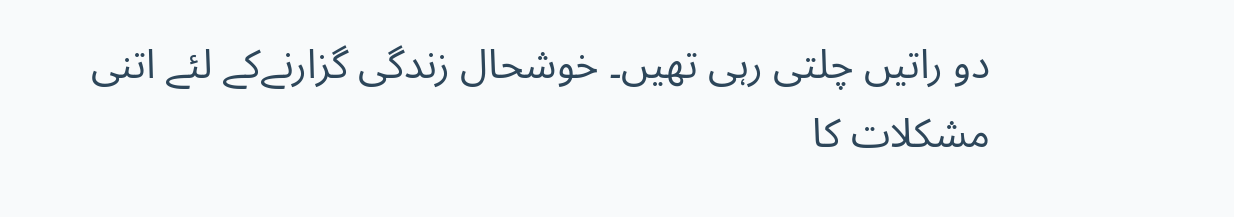دو راتیں چلتی رہی تھیں۔ خوشحال زندگی گزارنےکے لئے اتنی مشکلات کا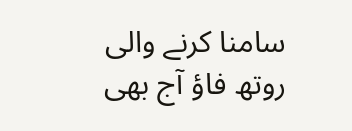سامنا کرنے والی روتھ فاؤ آج بھی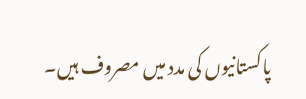پاکستانیوں کی مدد میں مصروف ہیں۔